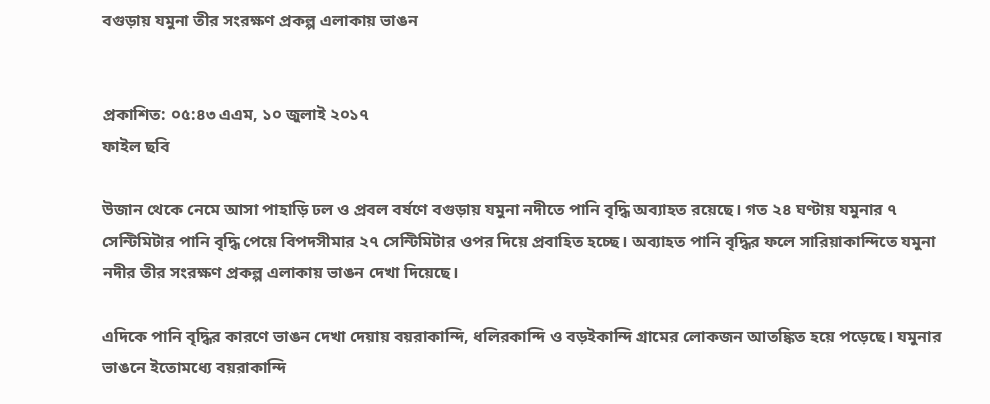বগুড়ায় যমুনা তীর সংরক্ষণ প্রকল্প এলাকায় ভাঙন


প্রকাশিত: ০৫:৪৩ এএম, ১০ জুলাই ২০১৭
ফাইল ছবি

উজান থেকে নেমে আসা পাহাড়ি ঢল ও প্রবল বর্ষণে বগুড়ায় যমুনা নদীতে পানি বৃদ্ধি অব্যাহত রয়েছে। গত ২৪ ঘণ্টায় যমুনার ৭ সেন্টিমিটার পানি বৃদ্ধি পেয়ে বিপদসীমার ২৭ সেন্টিমিটার ওপর দিয়ে প্রবাহিত হচ্ছে। অব্যাহত পানি বৃদ্ধির ফলে সারিয়াকান্দিতে যমুনা নদীর তীর সংরক্ষণ প্রকল্প এলাকায় ভাঙন দেখা দিয়েছে।

এদিকে পানি বৃদ্ধির কারণে ভাঙন দেখা দেয়ায় বয়রাকান্দি, ধলিরকান্দি ও বড়ইকান্দি গ্রামের লোকজন আতঙ্কিত হয়ে পড়েছে। যমুনার ভাঙনে ইতোমধ্যে বয়রাকান্দি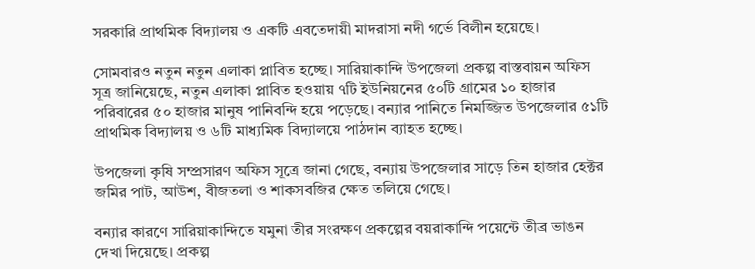সরকারি প্রাথমিক বিদ্যালয় ও একটি এবতেদায়ী মাদরাসা নদী গর্ভে বিলীন হয়েছে।

সোমবারও নতুন নতুন এলাকা প্লাবিত হচ্ছে। সারিয়াকান্দি উপজেলা প্রকল্প বাস্তবায়ন অফিস সূত্র জানিয়েছে, নতুন এলাকা প্লাবিত হওয়ায় ৭টি ইউনিয়নের ৫০টি গ্রামের ১০ হাজার পরিবারের ৫০ হাজার মানুষ পানিবন্দি হয়ে পড়েছে। বন্যার পানিতে নিমজ্জিত উপজেলার ৫১টি প্রাথমিক বিদ্যালয় ও ৬টি মাধ্যমিক বিদ্যালয়ে পাঠদান ব্যাহত হচ্ছে।

উপজেলা কৃষি সম্প্রসারণ অফিস সূত্রে জানা গেছে, বন্যায় উপজেলার সাড়ে তিন হাজার হেক্টর জমির পাট, আউশ, বীজতলা ও শাকসবজির ক্ষেত তলিয়ে গেছে।

বন্যার কারণে সারিয়াকান্দিতে যমুনা তীর সংরক্ষণ প্রকল্পের বয়রাকান্দি পয়েন্টে তীব্র ভাঙন দেখা দিয়েছে। প্রকল্প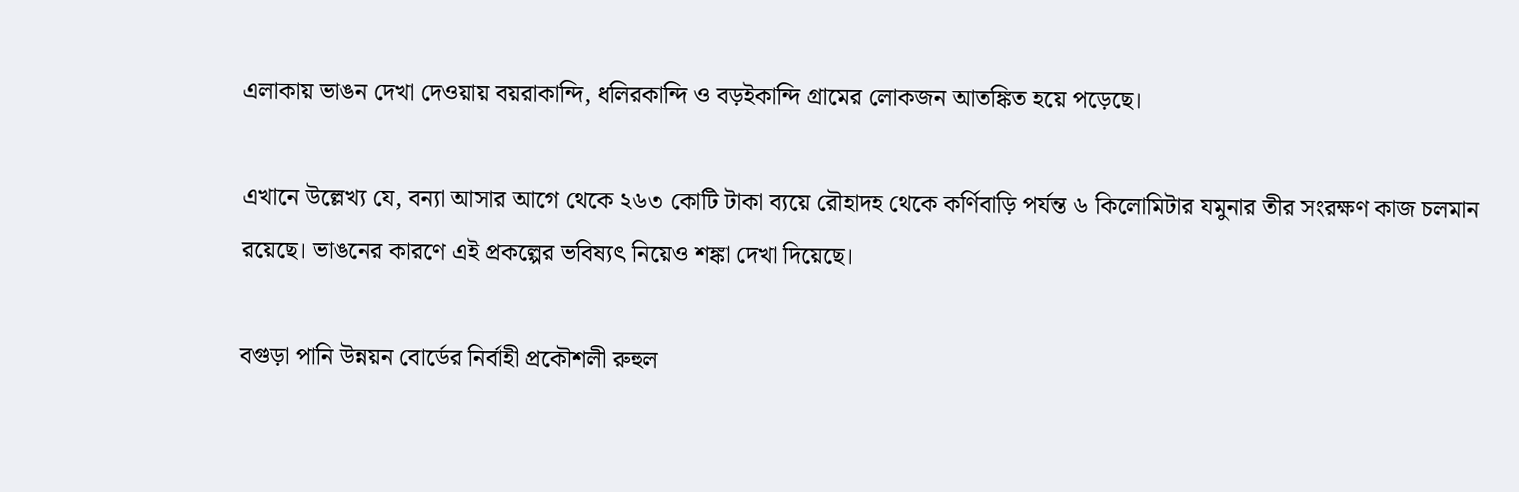এলাকায় ভাঙন দেখা দেওয়ায় বয়রাকান্দি, ধলিরকান্দি ও বড়ইকান্দি গ্রামের লোকজন আতঙ্কিত হয়ে পড়েছে।

এখানে উল্লেখ্য যে, বন্যা আসার আগে থেকে ২৬৩ কোটি টাকা ব্যয়ে রৌহাদহ থেকে কর্ণিবাড়ি পর্যন্ত ৬ কিলোমিটার যমুনার তীর সংরক্ষণ কাজ চলমান রয়েছে। ভাঙনের কারণে এই প্রকল্পের ভবিষ্যৎ নিয়েও শঙ্কা দেখা দিয়েছে।

বগুড়া পানি উন্নয়ন বোর্ডের নির্বাহী প্রকৌশলী রুহুল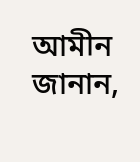আমীন জানান,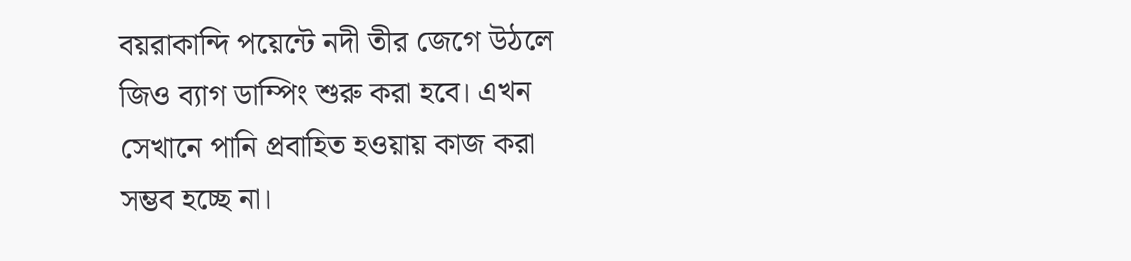বয়রাকান্দি পয়েন্টে নদী তীর জেগে উঠলে জিও ব্যাগ ডাম্পিং শুরু করা হবে। এখন সেখানে পানি প্রবাহিত হওয়ায় কাজ করা সম্ভব হচ্ছে না।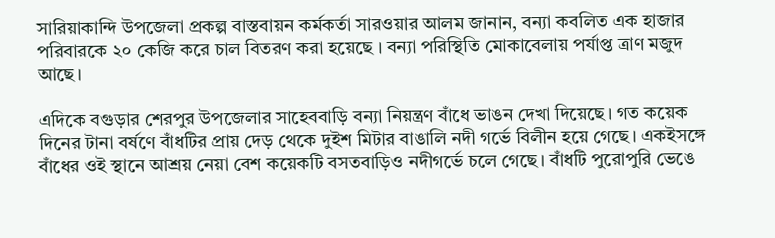সারিয়াকান্দি উপজেলা প্রকল্প বাস্তবায়ন কর্মকর্তা সারওয়ার আলম জানান, বন্যা কবলিত এক হাজার পরিবারকে ২০ কেজি করে চাল বিতরণ করা হয়েছে । বন্যা পরিস্থিতি মোকাবেলায় পর্যাপ্ত ত্রাণ মজুদ আছে।

এদিকে বগুড়ার শেরপুর উপজেলার সাহেববাড়ি বন্যা নিয়ন্ত্রণ বাঁধে ভাঙন দেখা দিয়েছে। গত কয়েক দিনের টানা বর্ষণে বাঁধটির প্রায় দেড় থেকে দুইশ মিটার বাঙালি নদী গর্ভে বিলীন হয়ে গেছে। একইসঙ্গে বাঁধের ওই স্থানে আশ্রয় নেয়া বেশ কয়েকটি বসতবাড়িও নদীগর্ভে চলে গেছে। বাঁধটি পুরোপুরি ভেঙে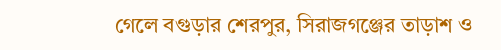গেলে বগুড়ার শেরপুর, সিরাজগঞ্জের তাড়াশ ও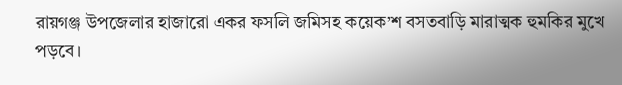রায়গঞ্জ উপজেলার হাজারো একর ফসলি জমিসহ কয়েক’শ বসতবাড়ি মারাত্মক হুমকির মুখে পড়বে।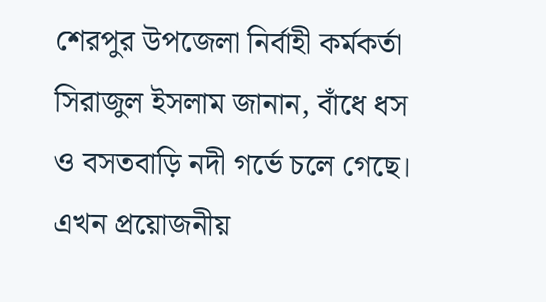শেরপুর উপজেলা নির্বাহী কর্মকর্তা সিরাজুল ইসলাম জানান, বাঁধে ধস ও বসতবাড়ি নদী গর্ভে চলে গেছে। এখন প্রয়োজনীয়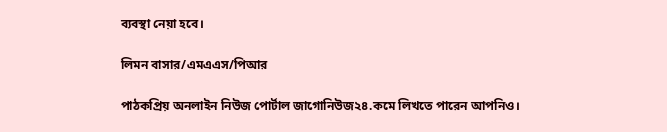ব্যবস্থা নেয়া হবে।

লিমন বাসার/এমএএস/পিআর

পাঠকপ্রিয় অনলাইন নিউজ পোর্টাল জাগোনিউজ২৪.কমে লিখতে পারেন আপনিও।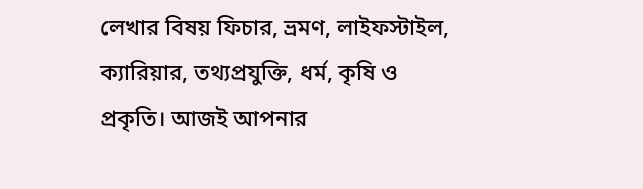লেখার বিষয় ফিচার, ভ্রমণ, লাইফস্টাইল, ক্যারিয়ার, তথ্যপ্রযুক্তি, ধর্ম, কৃষি ও প্রকৃতি। আজই আপনার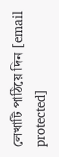লেখাটি পাঠিয়ে দিন [email protected]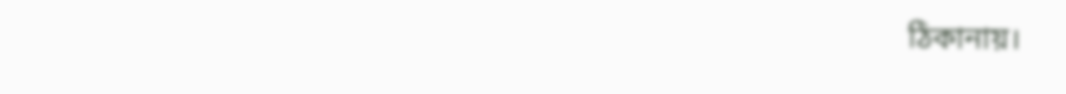ঠিকানায়।